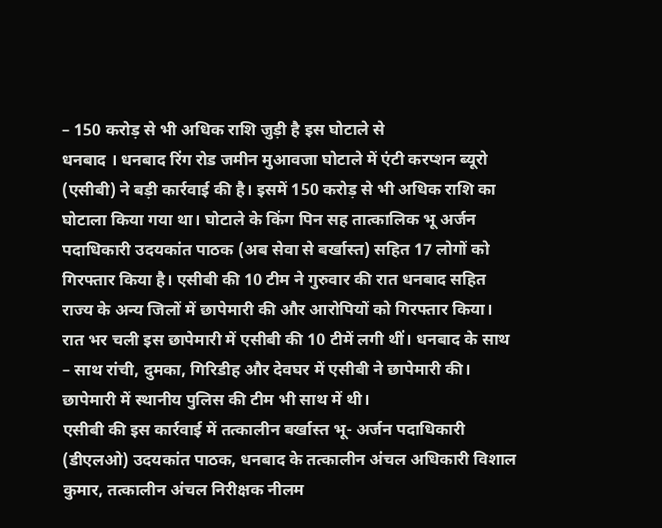– 150 करोड़ से भी अधिक राशि जुड़ी है इस घोटाले से
धनबाद । धनबाद रिंग रोड जमीन मुआवजा घोटाले में एंटी करप्शन ब्यूरो (एसीबी) ने बड़ी कार्रवाई की है। इसमें 150 करोड़ से भी अधिक राशि का घोटाला किया गया था। घोटाले के किंग पिन सह तात्कालिक भू अर्जन पदाधिकारी उदयकांत पाठक (अब सेवा से बर्खास्त) सहित 17 लोगों को गिरफ्तार किया है। एसीबी की 10 टीम ने गुरुवार की रात धनबाद सहित राज्य के अन्य जिलों में छापेमारी की और आरोपियों को गिरफ्तार किया। रात भर चली इस छापेमारी में एसीबी की 10 टीमें लगी थीं। धनबाद के साथ – साथ रांची, दुमका, गिरिडीह और देवघर में एसीबी ने छापेमारी की। छापेमारी में स्थानीय पुलिस की टीम भी साथ में थी।
एसीबी की इस कार्रवाई में तत्कालीन बर्खास्त भू- अर्जन पदाधिकारी (डीएलओ) उदयकांत पाठक, धनबाद के तत्कालीन अंचल अधिकारी विशाल कुमार, तत्कालीन अंचल निरीक्षक नीलम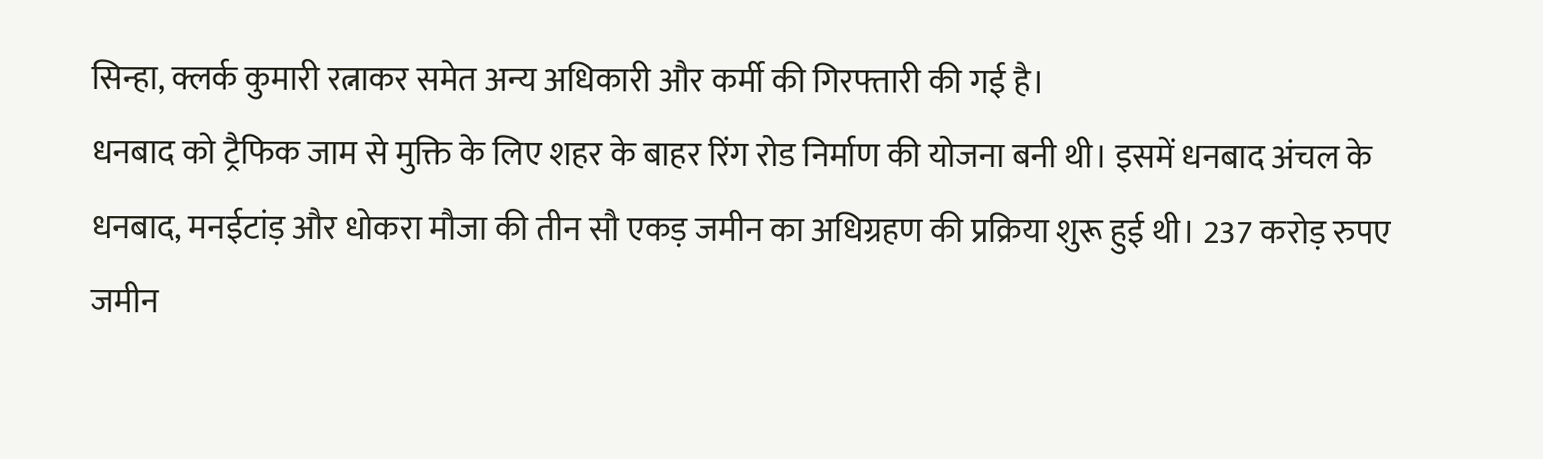सिन्हा, क्लर्क कुमारी रत्नाकर समेत अन्य अधिकारी और कर्मी की गिरफ्तारी की गई है।
धनबाद को ट्रैफिक जाम से मुक्ति के लिए शहर के बाहर रिंग रोड निर्माण की योजना बनी थी। इसमें धनबाद अंचल के धनबाद, मनईटांड़ और धोकरा मौजा की तीन सौ एकड़ जमीन का अधिग्रहण की प्रक्रिया शुरू हुई थी। 237 करोड़ रुपए जमीन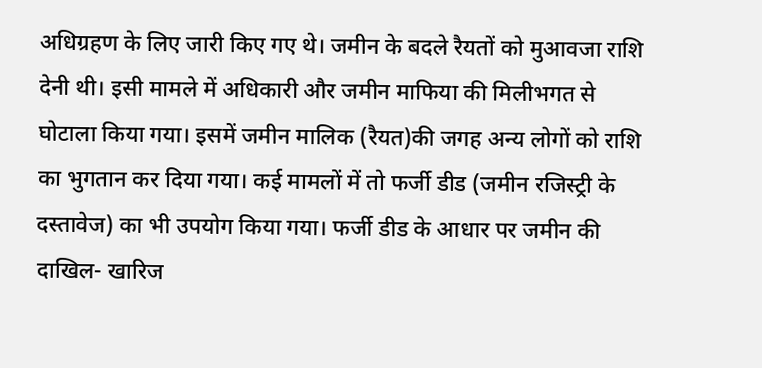अधिग्रहण के लिए जारी किए गए थे। जमीन के बदले रैयतों को मुआवजा राशि देनी थी। इसी मामले में अधिकारी और जमीन माफिया की मिलीभगत से घोटाला किया गया। इसमें जमीन मालिक (रैयत)की जगह अन्य लोगों को राशि का भुगतान कर दिया गया। कई मामलों में तो फर्जी डीड (जमीन रजिस्ट्री के दस्तावेज) का भी उपयोग किया गया। फर्जी डीड के आधार पर जमीन की दाखिल- खारिज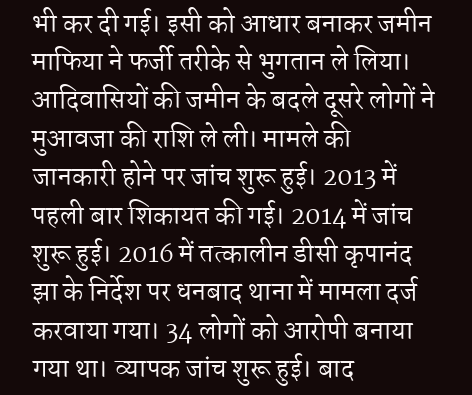भी कर दी गई। इसी को आधार बनाकर जमीन माफिया ने फर्जी तरीके से भुगतान ले लिया। आदिवासियों की जमीन के बदले दूसरे लोगों ने मुआवजा की राशि ले ली। मामले की जानकारी होने पर जांच शुरू हुई। 2013 में पहली बार शिकायत की गई। 2014 में जांच शुरू हुई। 2016 में तत्कालीन डीसी कृपानंद झा के निर्देश पर धनबाद थाना में मामला दर्ज करवाया गया। 34 लोगों को आरोपी बनाया गया था। व्यापक जांच शुरू हुई। बाद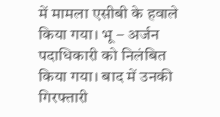में मामला एसीबी के हवाले किया गया। भू – अर्जन पदाधिकारी को निलंबित किया गया। बाद में उनकी गिरफ्तारी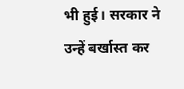भी हुई। सरकार ने उन्हें बर्खास्त कर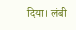दिया। लंबी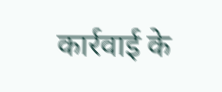कार्रवाई के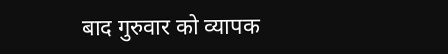बाद गुरुवार को व्यापक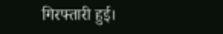गिरफ्तारी हुई।